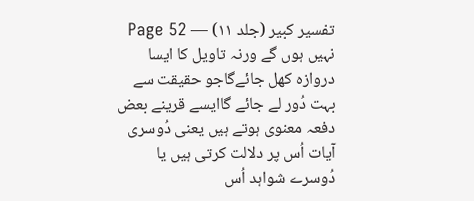تفسیر کبیر (جلد ۱۱) — Page 52
نہیں ہوں گے ورنہ تاویل کا ایسا دروازہ کھل جائےگاجو حقیقت سے بہت دُور لے جائے گاایسے قرینے بعض دفعہ معنوی ہوتے ہیں یعنی دُوسری آیات اُس پر دلالت کرتی ہیں یا دُوسرے شواہد اُس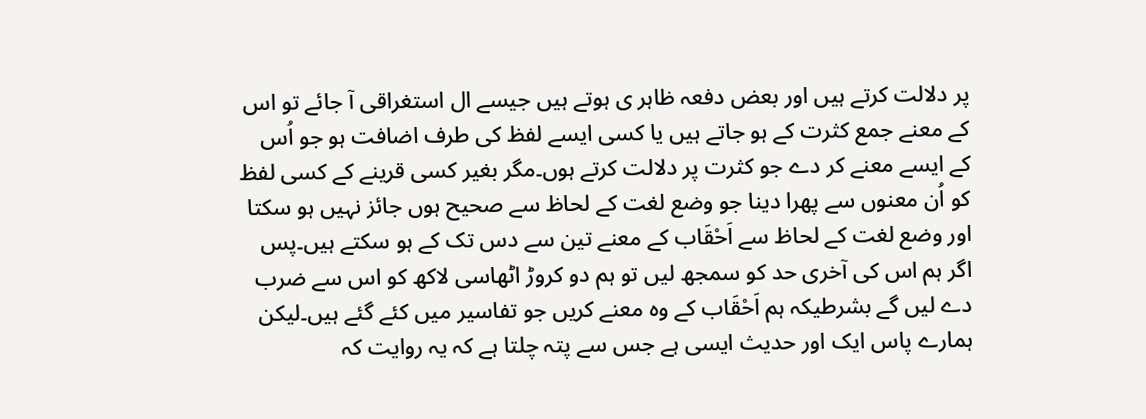پر دلالت کرتے ہیں اور بعض دفعہ ظاہر ی ہوتے ہیں جیسے ال استغراقی آ جائے تو اس کے معنے جمع کثرت کے ہو جاتے ہیں یا کسی ایسے لفظ کی طرف اضافت ہو جو اُس کے ایسے معنے کر دے جو کثرت پر دلالت کرتے ہوں۔مگر بغیر کسی قرینے کے کسی لفظ کو اُن معنوں سے پھرا دینا جو وضع لغت کے لحاظ سے صحیح ہوں جائز نہیں ہو سکتا اور وضع لغت کے لحاظ سے اَحْقَاب کے معنے تین سے دس تک کے ہو سکتے ہیں۔پس اگر ہم اس کی آخری حد کو سمجھ لیں تو ہم دو کروڑ اٹھاسی لاکھ کو اس سے ضرب دے لیں گے بشرطیکہ ہم اَحْقَاب کے وہ معنے کریں جو تفاسیر میں کئے گئے ہیں۔لیکن ہمارے پاس ایک اور حدیث ایسی ہے جس سے پتہ چلتا ہے کہ یہ روایت کہ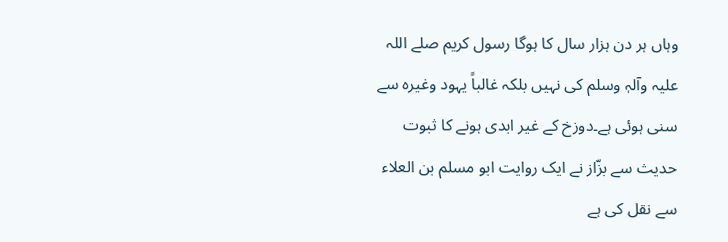وہاں ہر دن ہزار سال کا ہوگا رسول کریم صلے اللہ علیہ وآلہٖ وسلم کی نہیں بلکہ غالباً یہود وغیرہ سے سنی ہوئی ہے۔دوزخ کے غیر ابدی ہونے کا ثبوت حدیث سے بزّاز نے ایک روایت ابو مسلم بن العلاء سے نقل کی ہے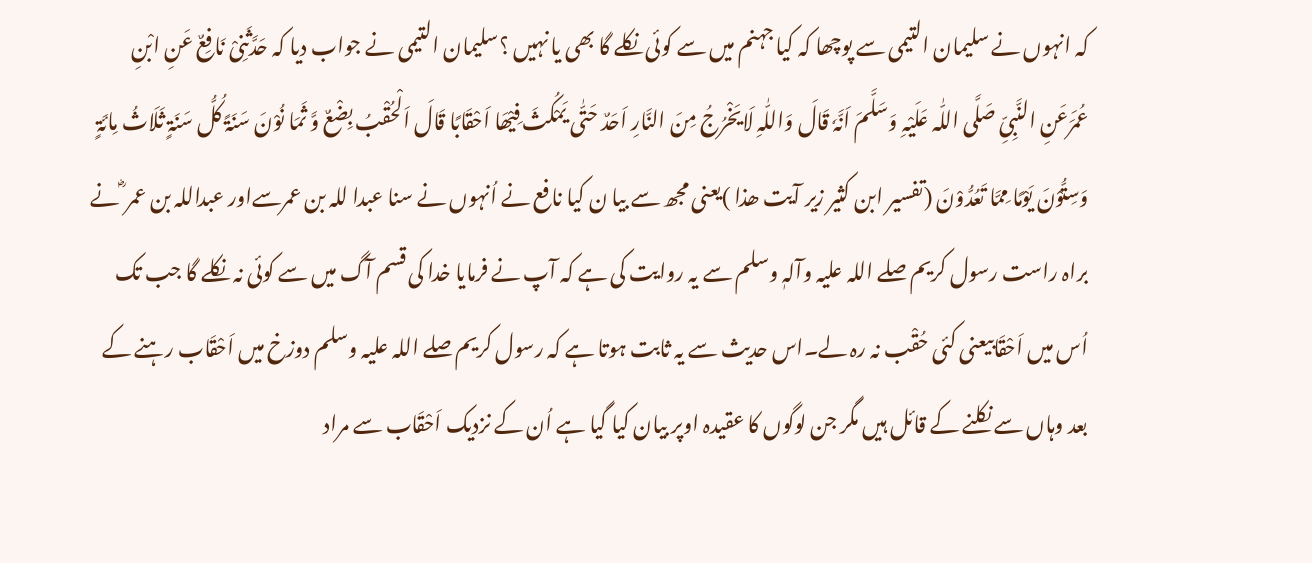کہ انہوں نے سلیمان التیمی سے پوچھا کہ کیا جہنم میں سے کوئی نکلے گا بھی یا نہیں ؟سلیمان التیمی نے جواب دیا کہ حَدَّثَنِیْ نَافِعٌ عَنِ ابْنِ عُمَرَعَنِ النَّبِیِّ صَلَّی اللّٰہ عَلَیْہِ وَسَلَّمَ اَنَّہٗ قَالَ وَاللّٰہِ لَایَخْرُجُ مِنَ النَّارِ اَحَدٌ حَتّٰی یَمْکُثَ فِیْھَا اَحْقَابًا قَالَ اَلْحُقْبُ بِضْعٌ وَّ ثَمَا نُوْنَ سَنَۃً کُلُّ سَنَۃٍ ثَلَاثُ مِائَۃٍ وَسِتُّوْنَ یَوْمًا مِمَّا تَعُدُّوْنَ (تفسیر ابن کثیر زیر آیت ھذا )یعنی مجھ سے بیا ن کیا نافع نے اُنہوں نے سنا عبدا للہ بن عمرسےاور عبداللہ بن عمر ؓ نے براہ راست رسول کریم صلے اللہ علیہ وآلہٖ وسلم سے یہ روایت کی ہے کہ آپ نے فرمایا خدا کی قسم آگ میں سے کوئی نہ نکلے گا جب تک اُس میں اَحْقَابیعنی کئی حُقْب نہ رہ لے۔اس حدیث سے یہ ثابت ہوتا ہے کہ رسول کریم صلے اللہ علیہ وسلم دوزخ میں اَحْقَاب رہنے کے بعد وہاں سے نکلنے کے قائل ہیں مگر جن لوگوں کا عقیدہ اوپر بیان کیا گیا ہے اُن کے نزدیک اَحْقَاب سے مراد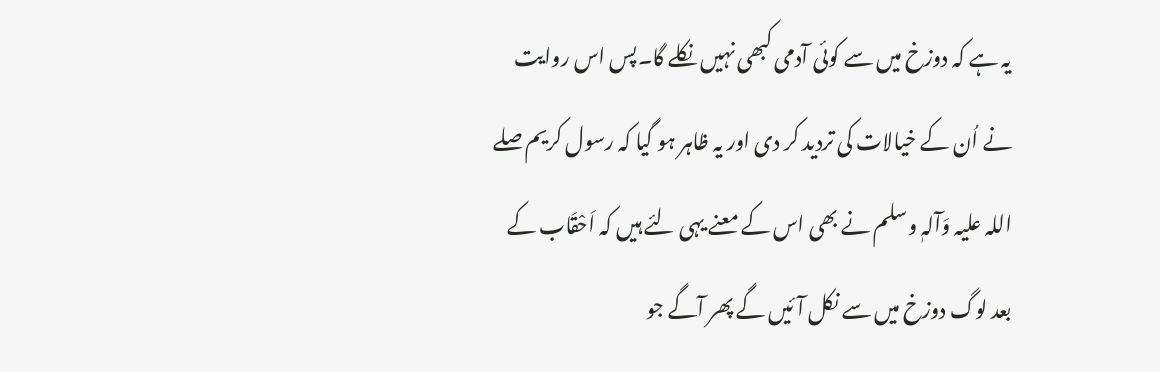یہ ہے کہ دوزخ میں سے کوئی آدمی کبھی نہیں نکلے گا۔پس اس روایت نے اُن کے خیالات کی تردید کر دی اور یہ ظاہر ہو گیا کہ رسول کریم صلے اللہ علیہ وَآلہٖ وسلم نے بھی اس کے معنے یہی لئے ہیں کہ اَحْقَاب کے بعد لوگ دوزخ میں سے نکل آئیں گے پھر آگے جو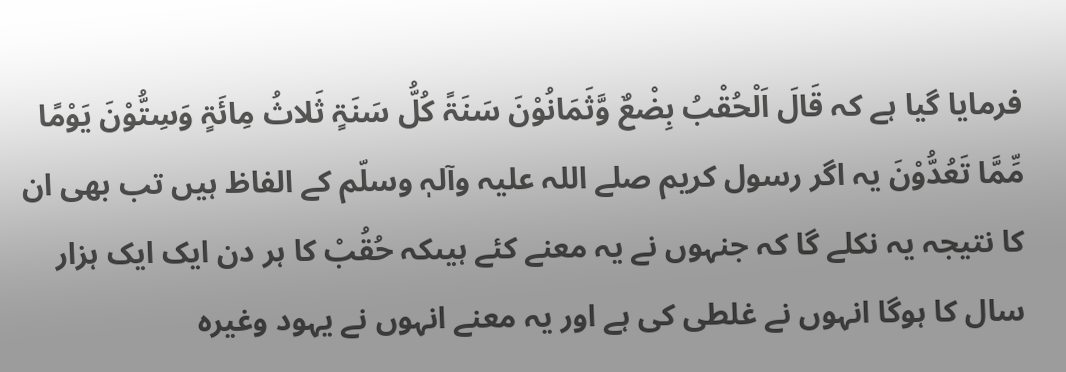فرمایا گیا ہے کہ قَالَ اَلْحُقْبُ بِضْعٌ وَّثَمَانُوْنَ سَنَۃً کُلُّ سَنَۃٍ ثَلاثُ مِائَۃٍ وَسِتُّوْنَ یَوْمًا مِّمَّا تَعُدُّوْنَ یہ اگر رسول کریم صلے اللہ علیہ وآلہٖ وسلّم کے الفاظ ہیں تب بھی ان کا نتیجہ یہ نکلے گا کہ جنہوں نے یہ معنے کئے ہیںکہ حُقُبْ کا ہر دن ایک ایک ہزار سال کا ہوگا انہوں نے غلطی کی ہے اور یہ معنے انہوں نے یہود وغیرہ